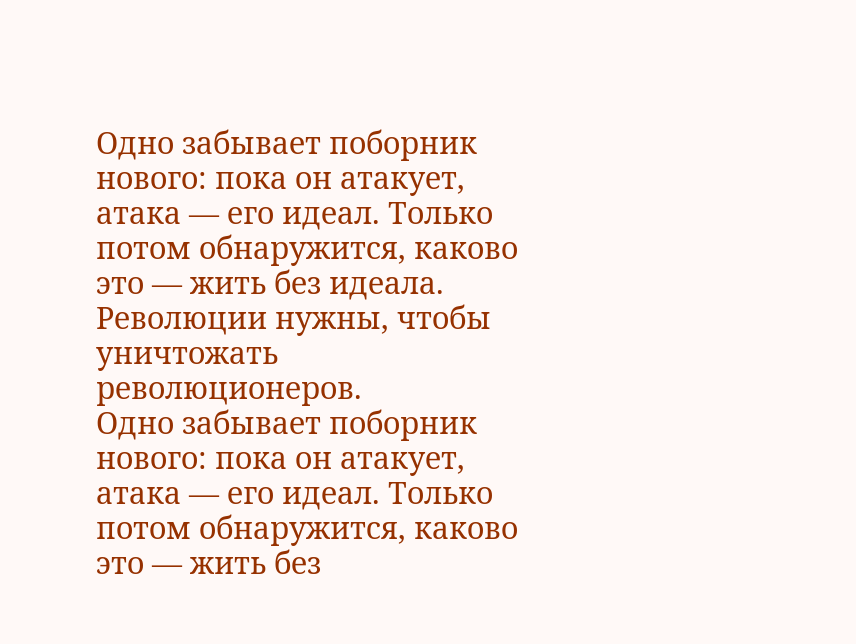Одно забывает поборник нового: пока он атакует, атака — его идеал. Только потом обнаружится, каково это — жить без идеала.
Революции нужны, чтобы уничтожать революционеров.
Одно забывает поборник нового: пока он атакует, атака — его идеал. Только потом обнаружится, каково это — жить без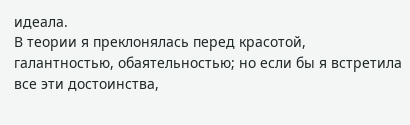идеала.
В теории я преклонялась перед красотой, галантностью, обаятельностью; но если бы я встретила все эти достоинства,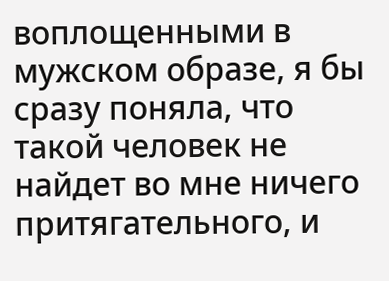воплощенными в мужском образе, я бы сразу поняла, что такой человек не найдет во мне ничего притягательного, и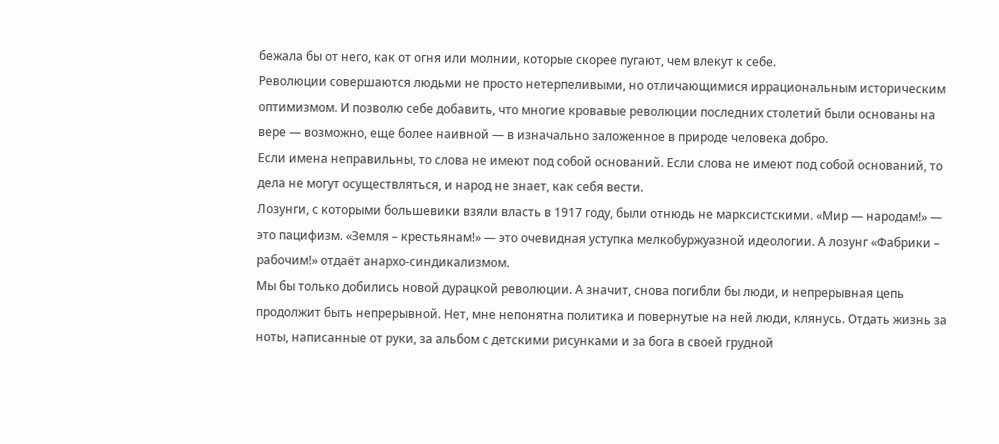бежала бы от него, как от огня или молнии, которые скорее пугают, чем влекут к себе.
Революции совершаются людьми не просто нетерпеливыми, но отличающимися иррациональным историческим оптимизмом. И позволю себе добавить, что многие кровавые революции последних столетий были основаны на вере — возможно, еще более наивной — в изначально заложенное в природе человека добро.
Если имена неправильны, то слова не имеют под собой оснований. Если слова не имеют под собой оснований, то дела не могут осуществляться, и народ не знает, как себя вести.
Лозунги, с которыми большевики взяли власть в 1917 году, были отнюдь не марксистскими. «Мир — народам!» — это пацифизм. «Земля – крестьянам!» — это очевидная уступка мелкобуржуазной идеологии. А лозунг «Фабрики – рабочим!» отдаёт анархо-синдикализмом.
Мы бы только добились новой дурацкой революции. А значит, снова погибли бы люди, и непрерывная цепь продолжит быть непрерывной. Нет, мне непонятна политика и повернутые на ней люди, клянусь. Отдать жизнь за ноты, написанные от руки, за альбом с детскими рисунками и за бога в своей грудной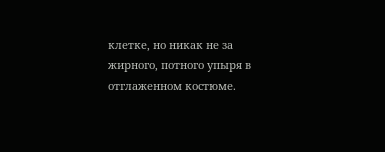клетке, но никак не за жирного, потного упыря в отглаженном костюме.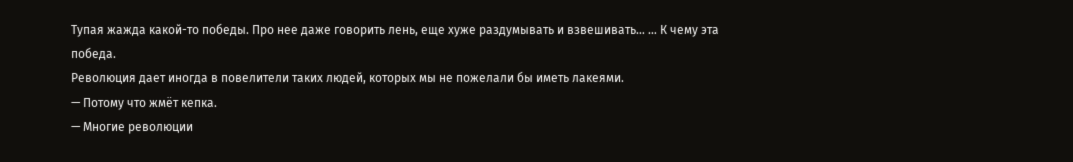Тупая жажда какой-то победы. Про нее даже говорить лень, еще хуже раздумывать и взвешивать… … К чему эта победа.
Революция дает иногда в повелители таких людей, которых мы не пожелали бы иметь лакеями.
— Потому что жмёт кепка.
— Многие революции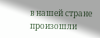в нашей стране произошли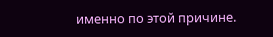именно по этой причине.